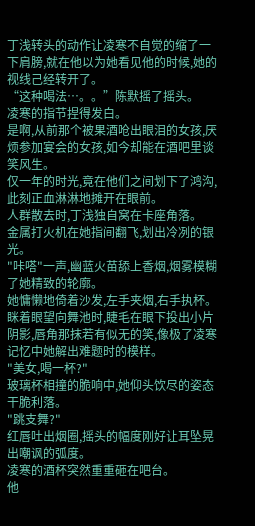丁浅转头的动作让凌寒不自觉的缩了一下肩膀,就在他以为她看见他的时候,她的视线己经转开了。
“这种喝法…。。”陈默摇了摇头。
凌寒的指节捏得发白。
是啊,从前那个被果酒呛出眼泪的女孩,厌烦参加宴会的女孩,如今却能在酒吧里谈笑风生。
仅一年的时光,竟在他们之间划下了鸿沟,此刻正血淋淋地摊开在眼前。
人群散去时,丁浅独自窝在卡座角落。
金属打火机在她指间翻飞,划出冷冽的银光。
"咔嗒"一声,幽蓝火苗舔上香烟,烟雾模糊了她精致的轮廓。
她慵懒地倚着沙发,左手夹烟,右手执杯。
眯着眼望向舞池时,睫毛在眼下投出小片阴影,唇角那抹若有似无的笑,像极了凌寒记忆中她解出难题时的模样。
"美女,喝一杯?"
玻璃杯相撞的脆响中,她仰头饮尽的姿态干脆利落。
"跳支舞?"
红唇吐出烟圈,摇头的幅度刚好让耳坠晃出嘲讽的弧度。
凌寒的酒杯突然重重砸在吧台。
他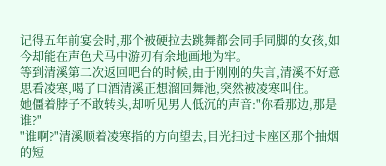记得五年前宴会时,那个被硬拉去跳舞都会同手同脚的女孩,如今却能在声色犬马中游刃有余地画地为牢。
等到清溪第二次返回吧台的时候,由于刚刚的失言,清溪不好意思看凌寒,喝了口酒清溪正想溜回舞池,突然被凌寒叫住。
她僵着脖子不敢转头,却听见男人低沉的声音:"你看那边,那是谁?"
"谁啊?"清溪顺着凌寒指的方向望去,目光扫过卡座区那个抽烟的短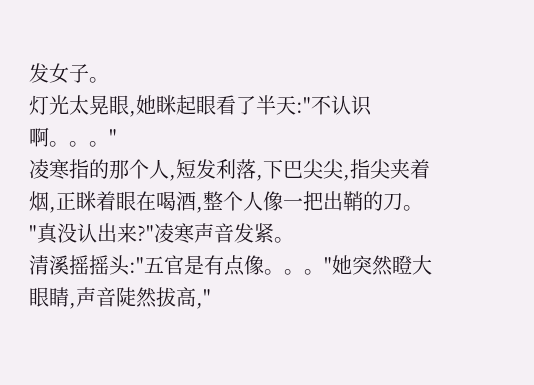发女子。
灯光太晃眼,她眯起眼看了半天:"不认识啊。。。"
凌寒指的那个人,短发利落,下巴尖尖,指尖夹着烟,正眯着眼在喝酒,整个人像一把出鞘的刀。
"真没认出来?"凌寒声音发紧。
清溪摇摇头:"五官是有点像。。。"她突然瞪大眼睛,声音陡然拔高,"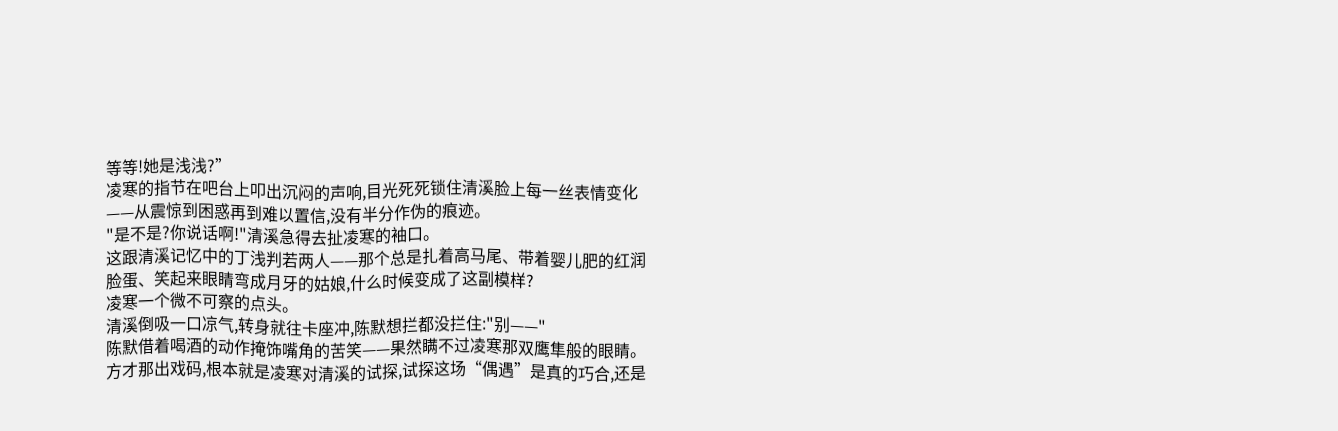等等!她是浅浅?”
凌寒的指节在吧台上叩出沉闷的声响,目光死死锁住清溪脸上每一丝表情变化——从震惊到困惑再到难以置信,没有半分作伪的痕迹。
"是不是?你说话啊!"清溪急得去扯凌寒的袖口。
这跟清溪记忆中的丁浅判若两人——那个总是扎着高马尾、带着婴儿肥的红润脸蛋、笑起来眼睛弯成月牙的姑娘,什么时候变成了这副模样?
凌寒一个微不可察的点头。
清溪倒吸一口凉气,转身就往卡座冲,陈默想拦都没拦住:"别——"
陈默借着喝酒的动作掩饰嘴角的苦笑——果然瞒不过凌寒那双鹰隼般的眼睛。
方才那出戏码,根本就是凌寒对清溪的试探,试探这场“偶遇”是真的巧合,还是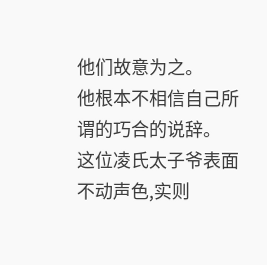他们故意为之。
他根本不相信自己所谓的巧合的说辞。
这位凌氏太子爷表面不动声色,实则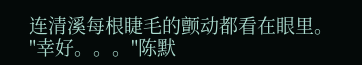连清溪每根睫毛的颤动都看在眼里。
"幸好。。。"陈默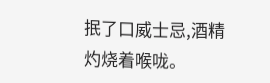抿了口威士忌,酒精灼烧着喉咙。